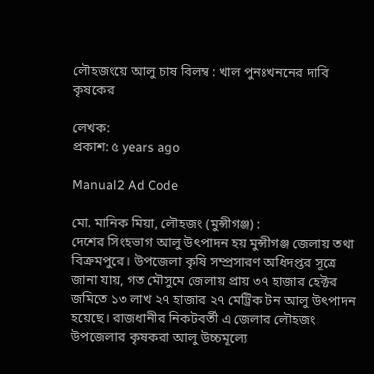লৌহজংয়ে আলু চাষ বিলম্ব : খাল পুনঃখননের দাবি কৃষকের

লেখক:
প্রকাশ: ৫ years ago

Manual2 Ad Code

মো. মানিক মিয়া, লৌহজং (মুন্সীগঞ্জ) :
দেশের সিংহভাগ আলু উৎপাদন হয় মুন্সীগঞ্জ জেলায় তথা বিক্রমপুরে। উপজেলা কৃষি সম্প্রসারণ অধিদপ্তর সূত্রে জানা যায়, গত মৌসুমে জেলায় প্রায় ৩৭ হাজার হেক্টর জমিতে ১৩ লাখ ২৭ হাজার ২৭ মেট্রিক টন আলু উৎপাদন হয়েছে। রাজধানীর নিকটবর্তী এ জেলার লৌহজং উপজেলার কৃষকরা আলু উচ্চমূল্যে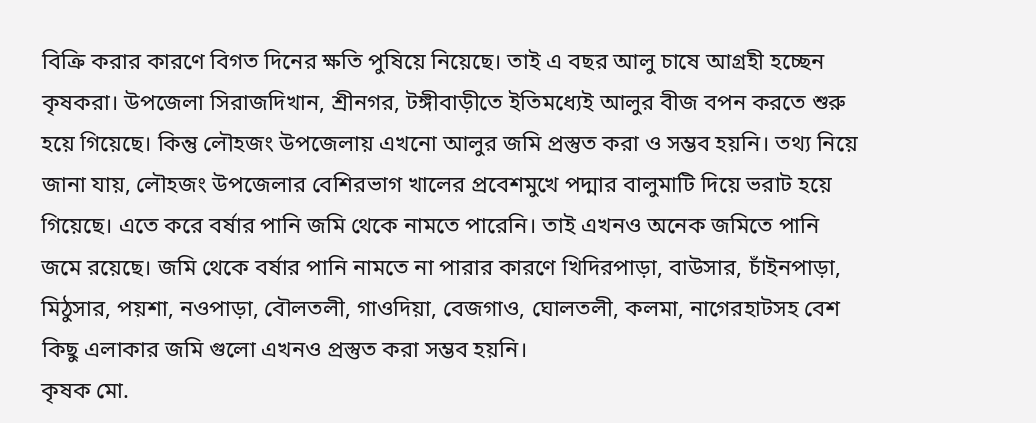বিক্রি করার কারণে বিগত দিনের ক্ষতি পুষিয়ে নিয়েছে। তাই এ বছর আলু চাষে আগ্রহী হচ্ছেন কৃষকরা। উপজেলা সিরাজদিখান, শ্রীনগর, টঙ্গীবাড়ীতে ইতিমধ্যেই আলুর বীজ বপন করতে শুরু হয়ে গিয়েছে। কিন্তু লৌহজং উপজেলায় এখনো আলুর জমি প্রস্তুত করা ও সম্ভব হয়নি। তথ্য নিয়ে জানা যায়, লৌহজং উপজেলার বেশিরভাগ খালের প্রবেশমুখে পদ্মার বালুমাটি দিয়ে ভরাট হয়ে গিয়েছে। এতে করে বর্ষার পানি জমি থেকে নামতে পারেনি। তাই এখনও অনেক জমিতে পানি জমে রয়েছে। জমি থেকে বর্ষার পানি নামতে না পারার কারণে খিদিরপাড়া, বাউসার, চাঁইনপাড়া, মিঠুসার, পয়শা, নওপাড়া, বৌলতলী, গাওদিয়া, বেজগাও, ঘোলতলী, কলমা, নাগেরহাটসহ বেশ কিছু এলাকার জমি গুলো এখনও প্রস্তুত করা সম্ভব হয়নি।
কৃষক মো.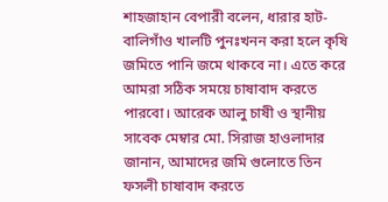শাহজাহান বেপারী বলেন, ধারার হাট-বালিগাঁও খালটি পুনঃখনন করা হলে কৃষি জমিতে পানি জমে থাকবে না। এতে করে আমরা সঠিক সময়ে চাষাবাদ করতে পারবো। আরেক আলু চাষী ও স্থানীয় সাবেক মেম্বার মো. সিরাজ হাওলাদার জানান, আমাদের জমি গুলোতে তিন ফসলী চাষাবাদ করতে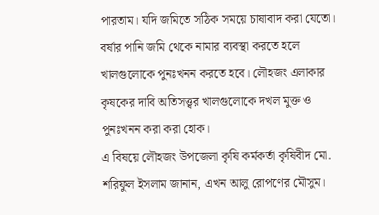পারতাম। যদি জমিতে সঠিক সময়ে চাষাবাদ করা যেতো। বর্ষার পানি জমি থেকে নামার ব্যবস্থা করতে হলে খালগুলোকে পুনঃখনন করতে হবে। লৌহজং এলাকার কৃষকের দাবি অতিসত্ত্বর খালগুলোকে দখল মুক্ত ও পুনঃখনন করা করা হোক।
এ বিষয়ে লৌহজং উপজেলা কৃষি কর্মকর্তা কৃষিবীদ মো. শরিফুল ইসলাম জানান, এখন আলু রোপণের মৌসুম।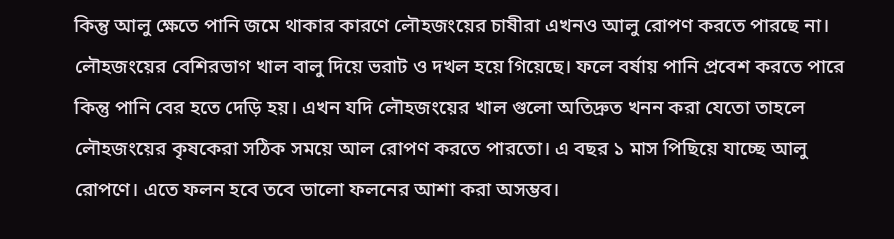কিন্তু আলু ক্ষেতে পানি জমে থাকার কারণে লৌহজংয়ের চাষীরা এখনও আলু রোপণ করতে পারছে না। লৌহজংয়ের বেশিরভাগ খাল বালু দিয়ে ভরাট ও দখল হয়ে গিয়েছে। ফলে বর্ষায় পানি প্রবেশ করতে পারে কিন্তু পানি বের হতে দেড়ি হয়। এখন যদি লৌহজংয়ের খাল গুলো অতিদ্রুত খনন করা যেতো তাহলে লৌহজংয়ের কৃষকেরা সঠিক সময়ে আল রোপণ করতে পারতো। এ বছর ১ মাস পিছিয়ে যাচ্ছে আলু রোপণে। এতে ফলন হবে তবে ভালো ফলনের আশা করা অসম্ভব।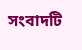সংবাদটি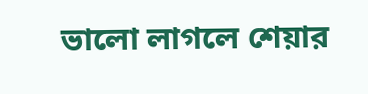ভালো লাগলে শেয়ার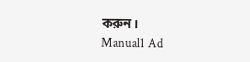করুন।
Manual1 Ad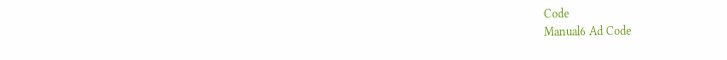Code
Manual6 Ad Code